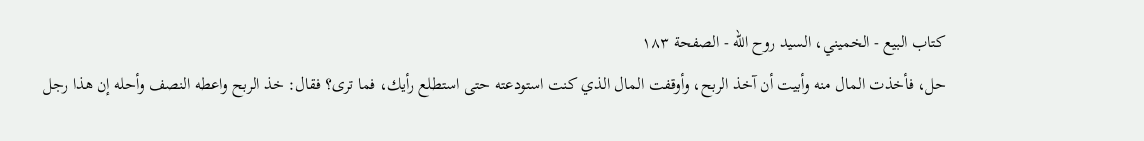كتاب البيع - الخميني، السيد روح الله - الصفحة ١٨٣
حل، فأخذت المال منه وأبيت أن آخذ الربح، وأوقفت المال الذي كنت استودعته حتى استطلع رأيك، فما ترى؟ فقال: خذ الربح واعطه النصف وأحله إن هذا رجل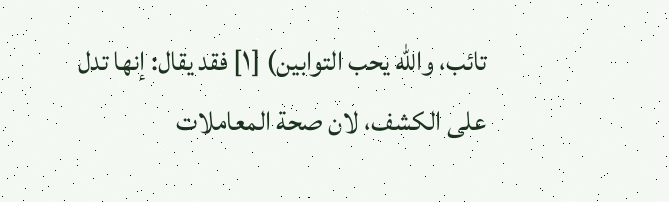تائب، والله يحب التوابين) [١] فقد يقال: إنها تدل على الكشف، لان صحة المعاملات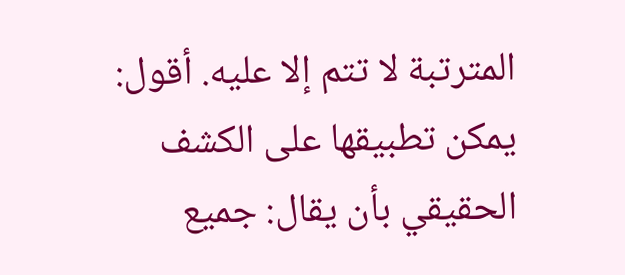المترتبة لا تتم إلا عليه. أقول: يمكن تطبيقها على الكشف الحقيقي بأن يقال: جميع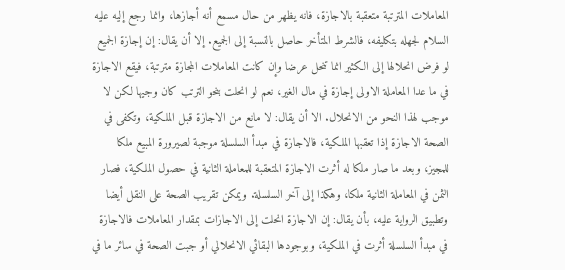المعاملات المترتبة متعقبة بالاجازة، فانه يظهر من حال مسمع أنه أجازها، وانما رجع إليه عليه السلام لجهله بتكليفه، فالشرط المتأخر حاصل بالنسبة إلى الجميع. إلا أن يقال: إن إجازة الجميع لو فرض انحلالها إلى الكثير انما تنحل عرضا وإن كانت المعاملات المجازة مترتبة، فيقع الاجازة في ما عدا المعاملة الاولى إجازة في مال الغير، نعم لو انحلت بنحو الترتب كان وجيها لكن لا موجب لهذا النحو من الانحلال. الا أن يقال: لا مانع من الاجازة قبل الملكية، وتكفى في الصحة الاجازة إذا تعقبها الملكية، فالاجازة في مبدأ السلسلة موجبة لصيرورة المبيع ملكا للمجيز، وبعد ما صار ملكا له أثرت الاجازة المتعقبة للمعاملة الثانية في حصول الملكية، فصار الثمن في المعاملة الثانية ملكا، وهكذا إلى آخر السلسلة. ويمكن تقريب الصحة على النقل أيضا وتطبيق الرواية عليه، بأن يقال: إن الاجازة انحلت إلى الاجازات بمقدار المعاملات فالاجازة في مبدأ السلسلة أثرت في الملكية، وبوجودها البقائي الانحلالي أو جبت الصحة في سائر ما في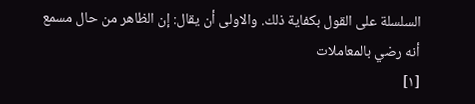السلسلة على القول بكفاية ذلك. والاولى أن يقال: إن الظاهر من حال مسمع أنه رضي بالمعاملات
[١]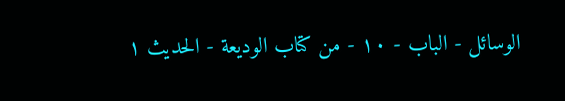الوسائل - الباب - ١٠ - من كتاب الوديعة - الحديث ١